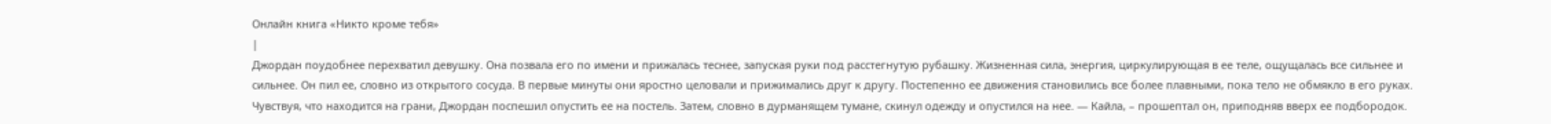Онлайн книга «Никто кроме тебя»
|
Джордан поудобнее перехватил девушку. Она позвала его по имени и прижалась теснее, запуская руки под расстегнутую рубашку. Жизненная сила, энергия, циркулирующая в ее теле, ощущалась все сильнее и сильнее. Он пил ее, словно из открытого сосуда. В первые минуты они яростно целовали и прижимались друг к другу. Постепенно ее движения становились все более плавными, пока тело не обмякло в его руках. Чувствуя, что находится на грани, Джордан поспешил опустить ее на постель. Затем, словно в дурманящем тумане, скинул одежду и опустился на нее. — Кайла, – прошептал он, приподняв вверх ее подбородок.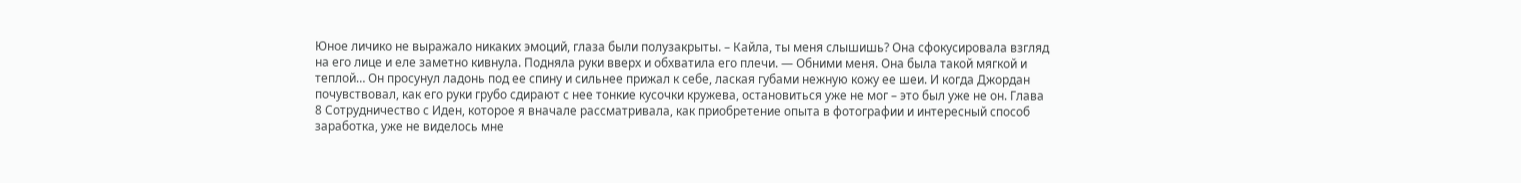Юное личико не выражало никаких эмоций, глаза были полузакрыты. – Кайла, ты меня слышишь? Она сфокусировала взгляд на его лице и еле заметно кивнула. Подняла руки вверх и обхватила его плечи. — Обними меня. Она была такой мягкой и теплой… Он просунул ладонь под ее спину и сильнее прижал к себе, лаская губами нежную кожу ее шеи. И когда Джордан почувствовал, как его руки грубо сдирают с нее тонкие кусочки кружева, остановиться уже не мог – это был уже не он. Глава 8 Сотрудничество с Иден, которое я вначале рассматривала, как приобретение опыта в фотографии и интересный способ заработка, уже не виделось мне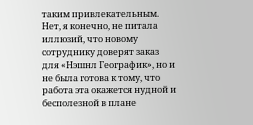таким привлекательным. Нет, я конечно, не питала иллюзий, что новому сотруднику доверят заказ для «Нэшнл Географик», но и не была готова к тому, что работа эта окажется нудной и бесполезной в плане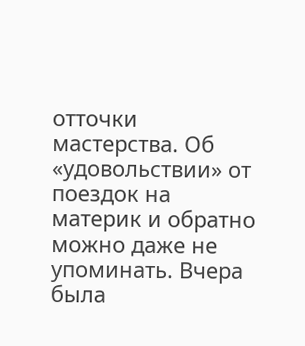отточки мастерства. Об «удовольствии» от поездок на материк и обратно можно даже не упоминать. Вчера была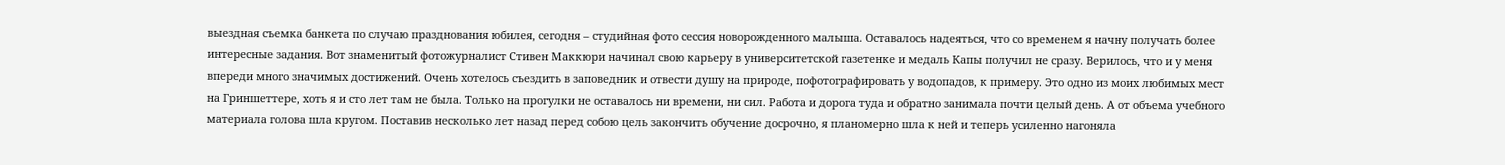выездная съемка банкета по случаю празднования юбилея, сегодня – студийная фото сессия новорожденного малыша. Оставалось надеяться, что со временем я начну получать более интересные задания. Вот знаменитый фотожурналист Стивен Маккюри начинал свою карьеру в университетской газетенке и медаль Капы получил не сразу. Верилось, что и у меня впереди много значимых достижений. Очень хотелось съездить в заповедник и отвести душу на природе, пофотографировать у водопадов, к примеру. Это одно из моих любимых мест на Гриншеттере, хоть я и сто лет там не была. Только на прогулки не оставалось ни времени, ни сил. Работа и дорога туда и обратно занимала почти целый день. А от объема учебного материала голова шла кругом. Поставив несколько лет назад перед собою цель закончить обучение досрочно, я планомерно шла к ней и теперь усиленно нагоняла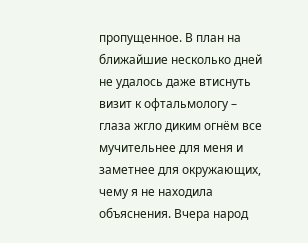пропущенное. В план на ближайшие несколько дней не удалось даже втиснуть визит к офтальмологу – глаза жгло диким огнём все мучительнее для меня и заметнее для окружающих, чему я не находила объяснения. Вчера народ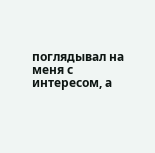поглядывал на меня с интересом, а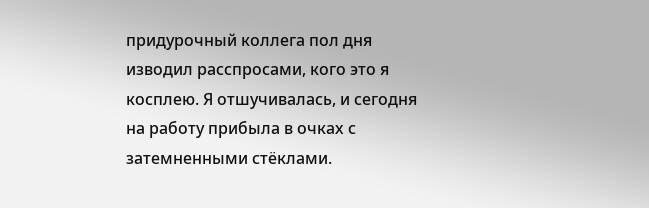придурочный коллега пол дня изводил расспросами, кого это я косплею. Я отшучивалась, и сегодня на работу прибыла в очках с затемненными стёклами.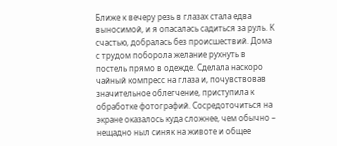Ближе к вечеру резь в глазах стала едва выносимой, и я опасалась садиться за руль. К счастью, добралась без происшествий. Дома с трудом поборола желание рухнуть в постель прямо в одежде. Сделала наскоро чайный компресс на глаза и, почувствовав значительное облегчение, приступила к обработке фотографий. Сосредоточиться на экране оказалось куда сложнее, чем обычно – нещадно ныл синяк на животе и общее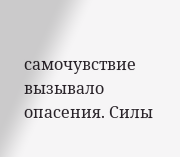самочувствие вызывало опасения. Силы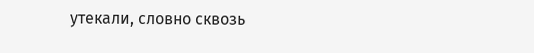утекали, словно сквозь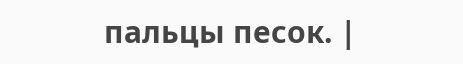пальцы песок. |